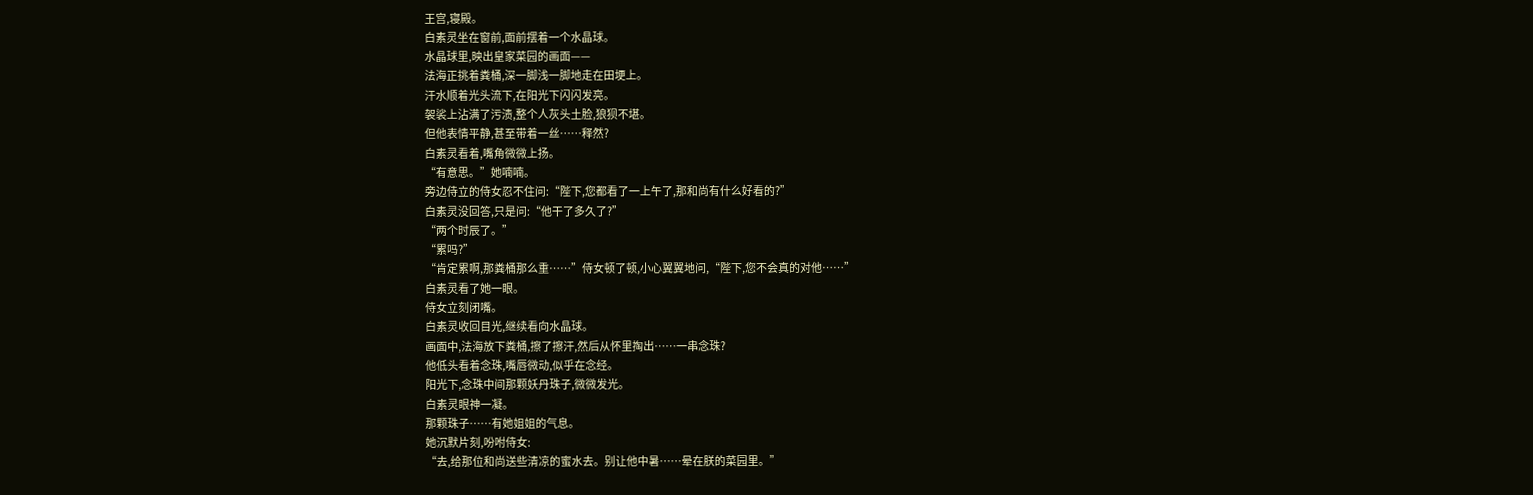王宫,寝殿。
白素灵坐在窗前,面前摆着一个水晶球。
水晶球里,映出皇家菜园的画面——
法海正挑着粪桶,深一脚浅一脚地走在田埂上。
汗水顺着光头流下,在阳光下闪闪发亮。
袈裟上沾满了污渍,整个人灰头土脸,狼狈不堪。
但他表情平静,甚至带着一丝……释然?
白素灵看着,嘴角微微上扬。
“有意思。”她喃喃。
旁边侍立的侍女忍不住问:“陛下,您都看了一上午了,那和尚有什么好看的?”
白素灵没回答,只是问:“他干了多久了?”
“两个时辰了。”
“累吗?”
“肯定累啊,那粪桶那么重……”侍女顿了顿,小心翼翼地问,“陛下,您不会真的对他……”
白素灵看了她一眼。
侍女立刻闭嘴。
白素灵收回目光,继续看向水晶球。
画面中,法海放下粪桶,擦了擦汗,然后从怀里掏出……一串念珠?
他低头看着念珠,嘴唇微动,似乎在念经。
阳光下,念珠中间那颗妖丹珠子,微微发光。
白素灵眼神一凝。
那颗珠子……有她姐姐的气息。
她沉默片刻,吩咐侍女:
“去,给那位和尚送些清凉的蜜水去。别让他中暑……晕在朕的菜园里。”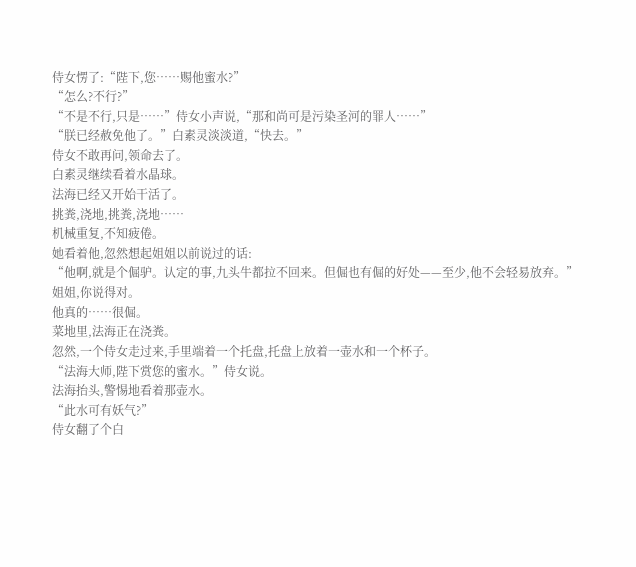侍女愣了:“陛下,您……赐他蜜水?”
“怎么?不行?”
“不是不行,只是……”侍女小声说,“那和尚可是污染圣河的罪人……”
“朕已经赦免他了。”白素灵淡淡道,“快去。”
侍女不敢再问,领命去了。
白素灵继续看着水晶球。
法海已经又开始干活了。
挑粪,浇地,挑粪,浇地……
机械重复,不知疲倦。
她看着他,忽然想起姐姐以前说过的话:
“他啊,就是个倔驴。认定的事,九头牛都拉不回来。但倔也有倔的好处——至少,他不会轻易放弃。”
姐姐,你说得对。
他真的……很倔。
菜地里,法海正在浇粪。
忽然,一个侍女走过来,手里端着一个托盘,托盘上放着一壶水和一个杯子。
“法海大师,陛下赏您的蜜水。”侍女说。
法海抬头,警惕地看着那壶水。
“此水可有妖气?”
侍女翻了个白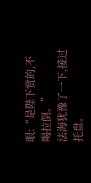眼:“是陛下赏的,不喝拉倒。”
法海犹豫了一下,接过托盘。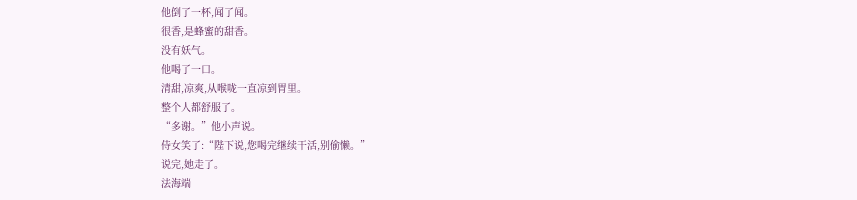他倒了一杯,闻了闻。
很香,是蜂蜜的甜香。
没有妖气。
他喝了一口。
清甜,凉爽,从喉咙一直凉到胃里。
整个人都舒服了。
“多谢。”他小声说。
侍女笑了:“陛下说,您喝完继续干活,别偷懒。”
说完,她走了。
法海端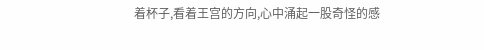着杯子,看着王宫的方向,心中涌起一股奇怪的感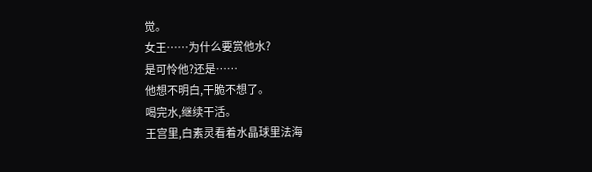觉。
女王……为什么要赏他水?
是可怜他?还是……
他想不明白,干脆不想了。
喝完水,继续干活。
王宫里,白素灵看着水晶球里法海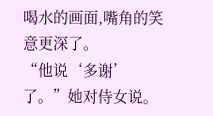喝水的画面,嘴角的笑意更深了。
“他说‘多谢’了。”她对侍女说。